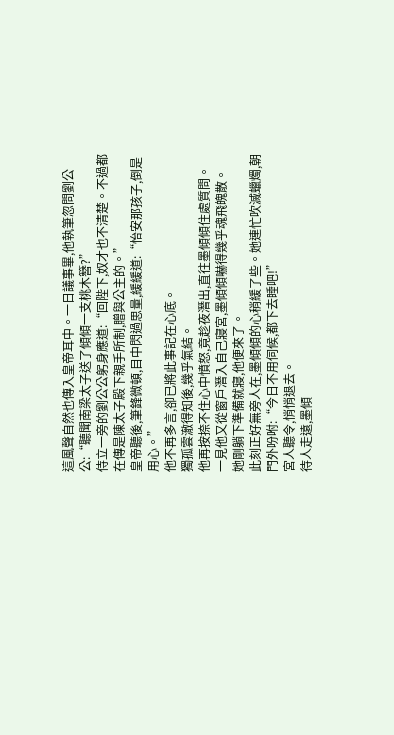這風聲自然也傳入皇帝耳中。一日議事畢,他執筆忽問劉公公:“聽聞南梁太子送了傾傾一支桃木簪?”
侍立一旁的劉公公躬身應道:“回陛下,奴才也不清楚。不過都在傳是陳太子殿下親手所制,贈與公主的。”
皇帝聽後,筆鋒微頓,目中閃過思量,緩緩道:“怡安那孩子,倒是用心。”
他不再多言,卻已將此事記在心底。
獨孤雲澈得知後,幾乎氣結。
他再按捺不住心中憤怒,竟趁夜潛出,直往墨傾傾住處質問。
一見他又從窗戶潛入自己寢宮,墨傾傾嚇得幾乎魂飛魄散。
她剛躺下準備就寢,他便來了。
此刻正好無旁人在,墨傾傾的心稍緩了些。她連忙吹滅蠟燭,朝門外吩咐:“今日不用伺候,都下去睡吧!”
宮人聽令,悄悄退去。
待人走遠,墨傾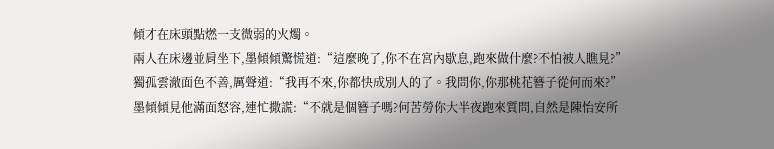傾才在床頭點燃一支微弱的火燭。
兩人在床邊並肩坐下,墨傾傾驚慌道:“這麼晚了,你不在宮內歇息,跑來做什麼?不怕被人瞧見?”
獨孤雲澈面色不善,厲聲道:“我再不來,你都快成別人的了。我問你,你那桃花簪子從何而來?”
墨傾傾見他滿面怒容,連忙撒謊:“不就是個簪子嗎?何苦勞你大半夜跑來質問,自然是陳怡安所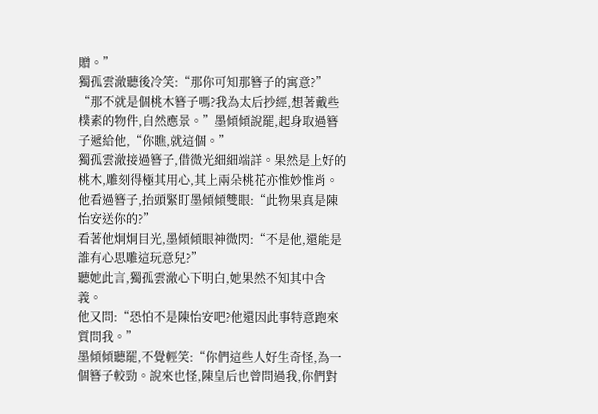贈。”
獨孤雲澈聽後冷笑:“那你可知那簪子的寓意?”
“那不就是個桃木簪子嗎?我為太后抄經,想著戴些樸素的物件,自然應景。”墨傾傾說罷,起身取過簪子遞給他,“你瞧,就這個。”
獨孤雲澈接過簪子,借微光細細端詳。果然是上好的桃木,雕刻得極其用心,其上兩朵桃花亦惟妙惟肖。
他看過簪子,抬頭緊盯墨傾傾雙眼:“此物果真是陳怡安送你的?”
看著他炯炯目光,墨傾傾眼神微閃:“不是他,還能是誰有心思雕這玩意兒?”
聽她此言,獨孤雲澈心下明白,她果然不知其中含義。
他又問:“恐怕不是陳怡安吧?他還因此事特意跑來質問我。”
墨傾傾聽罷,不覺輕笑:“你們這些人好生奇怪,為一個簪子較勁。說來也怪,陳皇后也曾問過我,你們對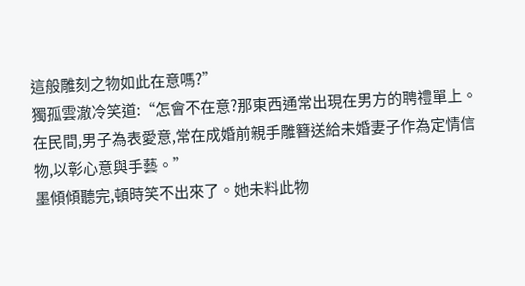這般雕刻之物如此在意嗎?”
獨孤雲澈冷笑道:“怎會不在意?那東西通常出現在男方的聘禮單上。在民間,男子為表愛意,常在成婚前親手雕簪送給未婚妻子作為定情信物,以彰心意與手藝。”
墨傾傾聽完,頓時笑不出來了。她未料此物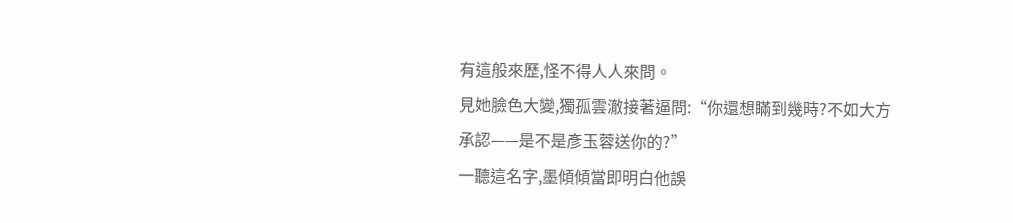有這般來歷,怪不得人人來問。
見她臉色大變,獨孤雲澈接著逼問:“你還想瞞到幾時?不如大方承認——是不是彥玉蓉送你的?”
一聽這名字,墨傾傾當即明白他誤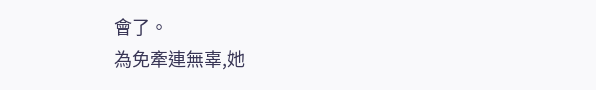會了。
為免牽連無辜,她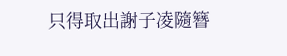只得取出謝子凌隨簪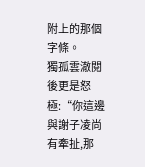附上的那個字條。
獨孤雲澈閱後更是怒極:“你這邊與謝子凌尚有牽扯,那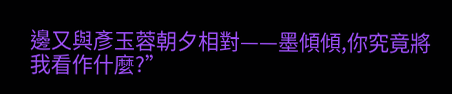邊又與彥玉蓉朝夕相對——墨傾傾,你究竟將我看作什麼?”